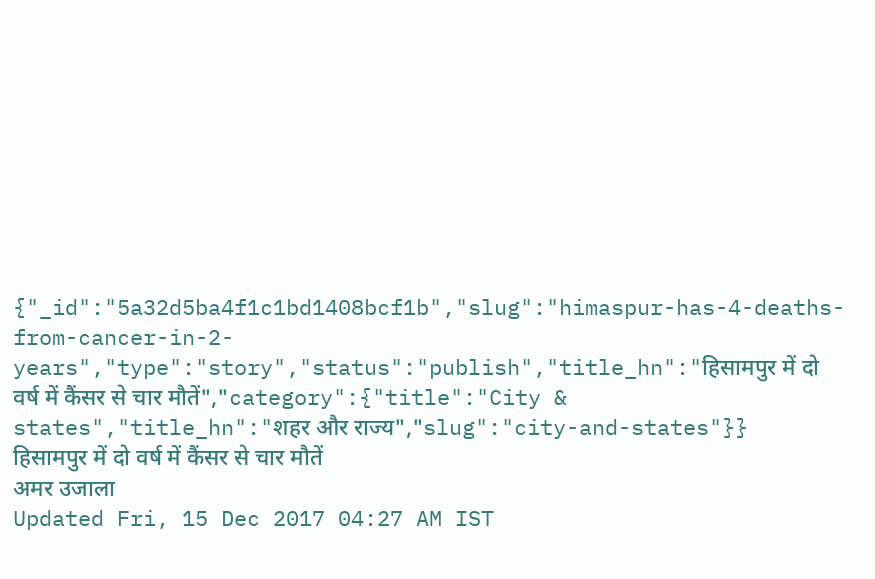{"_id":"5a32d5ba4f1c1bd1408bcf1b","slug":"himaspur-has-4-deaths-from-cancer-in-2-years","type":"story","status":"publish","title_hn":"हिसामपुर में दो वर्ष में कैंसर से चार मौतें","category":{"title":"City & states","title_hn":"शहर और राज्य","slug":"city-and-states"}}
हिसामपुर में दो वर्ष में कैंसर से चार मौतें
अमर उजाला
Updated Fri, 15 Dec 2017 04:27 AM IST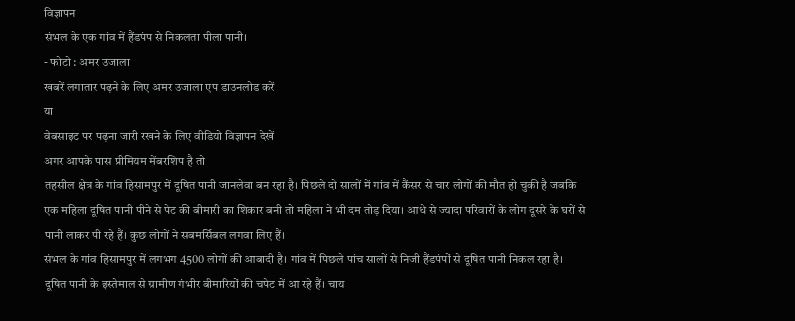विज्ञापन
संभल के एक गांव में हैंडपंप से निकलता पीला पानी।
- फोटो : अमर उजाला
खबरें लगातार पढ़ने के लिए अमर उजाला एप डाउनलोड करें
या
वेबसाइट पर पढ़ना जारी रखने के लिए वीडियो विज्ञापन देखें
अगर आपके पास प्रीमियम मेंबरशिप है तो
तहसील क्षेत्र के गांव हिसामपुर में दूषित पानी जानलेवा बन रहा है। पिछले दो सालों में गांव में कैंसर से चार लोगों की मौत हो चुकी है जबकि एक महिला दूषित पानी पीने से पेट की बीमारी का शिकार बनी तो महिला ने भी दम तोड़ दिया। आधे से ज्यादा परिवारों के लोग दूसरे के घरों से पानी लाकर पी रहे हैं। कुछ लोगों ने सबमर्सिबल लगवा लिए हैं।
संभल के गांव हिसामपुर में लगभग 4500 लोगों की आबादी है। गांव में पिछले पांच सालों से निजी हैंडपंपों से दूषित पानी निकल रहा है। दूषित पानी के इस्तेमाल से ग्रामीण गंभीर बीमारियों की चपेट में आ रहे हैं। चाय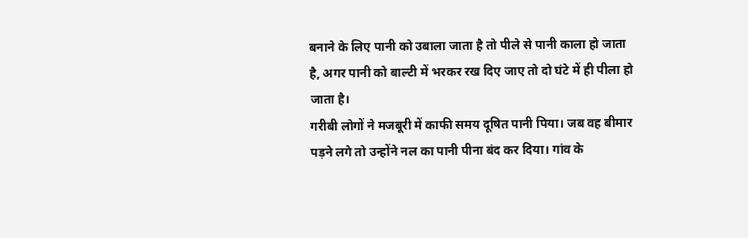बनाने के लिए पानी को उबाला जाता है तो पीले से पानी काला हो जाता है, अगर पानी को बाल्टी में भरकर रख दिए जाए तो दो घंटे में ही पीला हो जाता है।
गरीबी लोगों ने मजबूरी में काफी समय दूषित पानी पिया। जब वह बीमार पड़ने लगे तो उन्होंने नल का पानी पीना बंद कर दिया। गांव के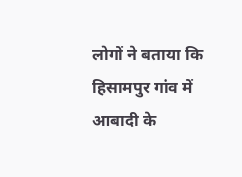लोगों ने बताया कि हिसामपुर गांव में आबादी के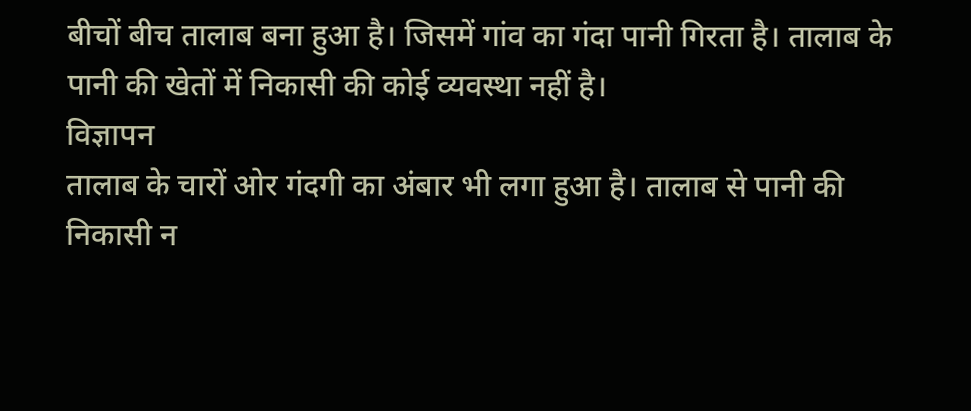बीचों बीच तालाब बना हुआ है। जिसमें गांव का गंदा पानी गिरता है। तालाब के पानी की खेतों में निकासी की कोई व्यवस्था नहीं है।
विज्ञापन
तालाब के चारों ओर गंदगी का अंबार भी लगा हुआ है। तालाब से पानी की निकासी न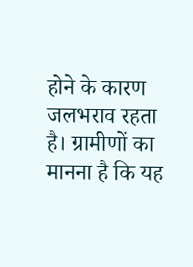होने के कारण जलभराव रहता है। ग्रामीणों का मानना है कि यह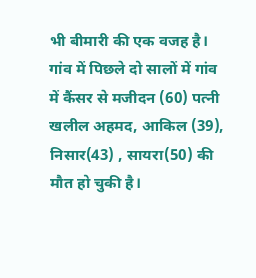भी बीमारी की एक वजह है। गांव में पिछले दो सालों में गांव में कैंसर से मजीदन (60) पत्नी खलील अहमद, आकिल (39), निसार(43) , सायरा(50) की मौत हो चुकी है।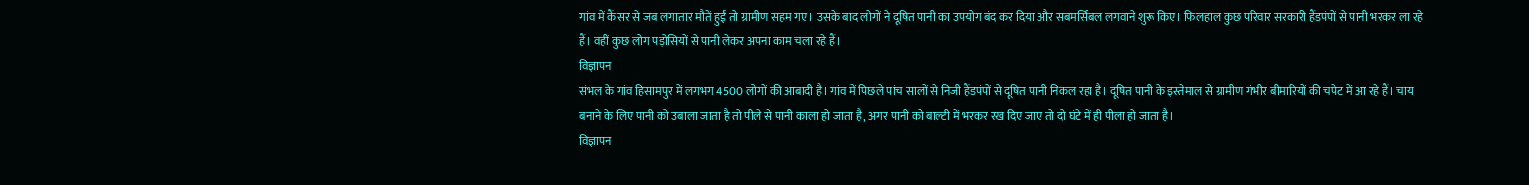गांव में कैंसर से जब लगातार मौतें हुईं तो ग्रामीण सहम गए। उसके बाद लोगों ने दूषित पानी का उपयोग बंद कर दिया और सबमर्सिबल लगवाने शुरू किए। फिलहाल कुछ परिवार सरकारी हैंडपंपों से पानी भरकर ला रहे हैं। वहीं कुछ लोग पड़ोसियों से पानी लेकर अपना काम चला रहे हैं।
विज्ञापन
संभल के गांव हिसामपुर में लगभग 4500 लोगों की आबादी है। गांव में पिछले पांच सालों से निजी हैंडपंपों से दूषित पानी निकल रहा है। दूषित पानी के इस्तेमाल से ग्रामीण गंभीर बीमारियों की चपेट में आ रहे हैं। चाय बनाने के लिए पानी को उबाला जाता है तो पीले से पानी काला हो जाता है, अगर पानी को बाल्टी में भरकर रख दिए जाए तो दो घंटे में ही पीला हो जाता है।
विज्ञापन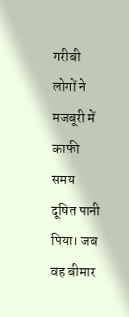गरीबी लोगों ने मजबूरी में काफी समय दूषित पानी पिया। जब वह बीमार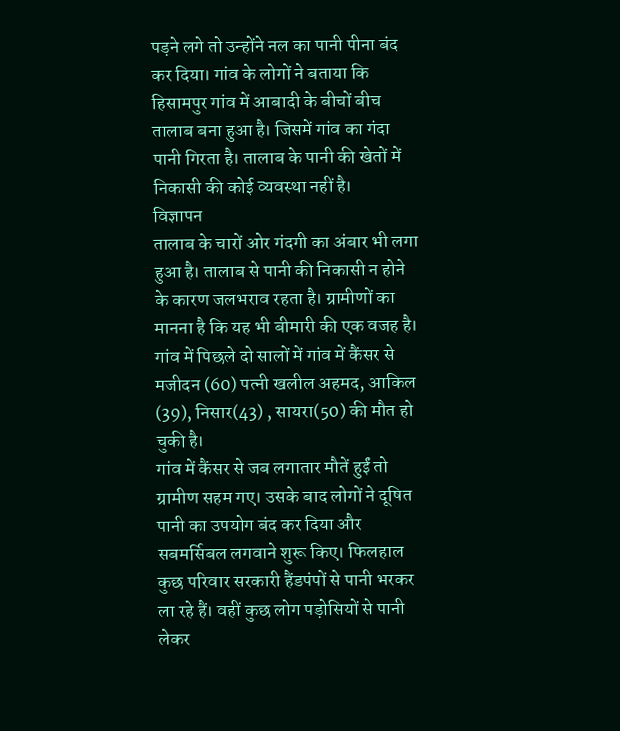पड़ने लगे तो उन्होंने नल का पानी पीना बंद कर दिया। गांव के लोगों ने बताया कि हिसामपुर गांव में आबादी के बीचों बीच तालाब बना हुआ है। जिसमें गांव का गंदा पानी गिरता है। तालाब के पानी की खेतों में निकासी की कोई व्यवस्था नहीं है।
विज्ञापन
तालाब के चारों ओर गंदगी का अंबार भी लगा हुआ है। तालाब से पानी की निकासी न होने के कारण जलभराव रहता है। ग्रामीणों का मानना है कि यह भी बीमारी की एक वजह है। गांव में पिछले दो सालों में गांव में कैंसर से मजीदन (60) पत्नी खलील अहमद, आकिल (39), निसार(43) , सायरा(50) की मौत हो चुकी है।
गांव में कैंसर से जब लगातार मौतें हुईं तो ग्रामीण सहम गए। उसके बाद लोगों ने दूषित पानी का उपयोग बंद कर दिया और सबमर्सिबल लगवाने शुरू किए। फिलहाल कुछ परिवार सरकारी हैंडपंपों से पानी भरकर ला रहे हैं। वहीं कुछ लोग पड़ोसियों से पानी लेकर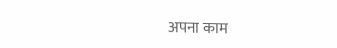अपना काम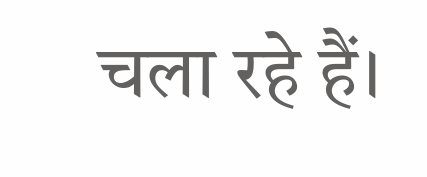चला रहे हैं।